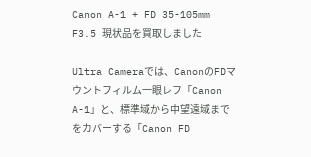Canon A-1 + FD 35-105mm F3.5 現状品を買取しました

Ultra Cameraでは、CanonのFDマウントフィルム一眼レフ「Canon A-1」と、標準域から中望遠域までをカバーする「Canon FD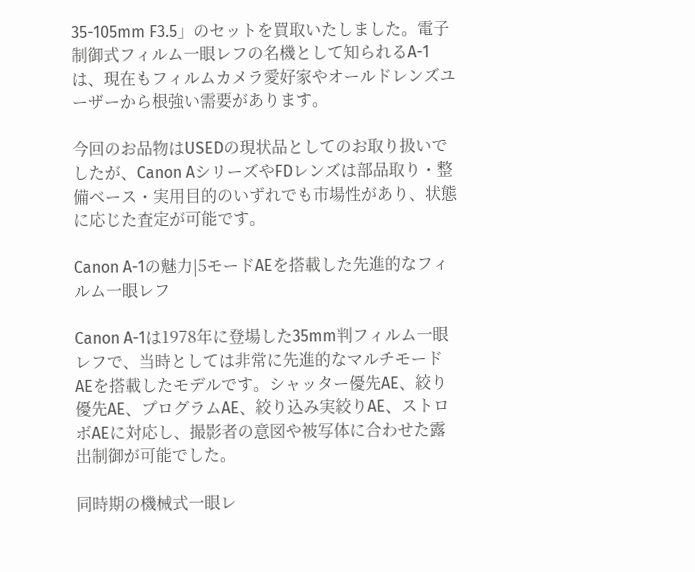35-105mm F3.5」のセットを買取いたしました。電子制御式フィルム一眼レフの名機として知られるA-1は、現在もフィルムカメラ愛好家やオールドレンズユーザーから根強い需要があります。

今回のお品物はUSEDの現状品としてのお取り扱いでしたが、Canon AシリーズやFDレンズは部品取り・整備ベース・実用目的のいずれでも市場性があり、状態に応じた査定が可能です。

Canon A-1の魅力|5モードAEを搭載した先進的なフィルム一眼レフ

Canon A-1は1978年に登場した35mm判フィルム一眼レフで、当時としては非常に先進的なマルチモードAEを搭載したモデルです。シャッター優先AE、絞り優先AE、プログラムAE、絞り込み実絞りAE、ストロボAEに対応し、撮影者の意図や被写体に合わせた露出制御が可能でした。

同時期の機械式一眼レ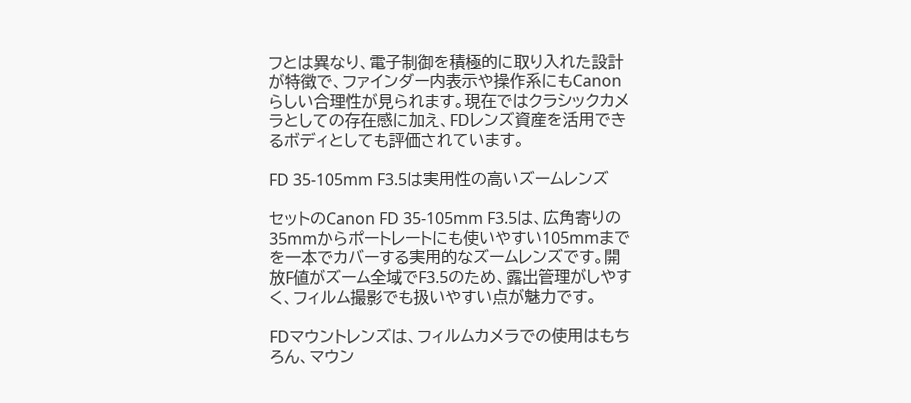フとは異なり、電子制御を積極的に取り入れた設計が特徴で、ファインダー内表示や操作系にもCanonらしい合理性が見られます。現在ではクラシックカメラとしての存在感に加え、FDレンズ資産を活用できるボディとしても評価されています。

FD 35-105mm F3.5は実用性の高いズームレンズ

セットのCanon FD 35-105mm F3.5は、広角寄りの35mmからポートレートにも使いやすい105mmまでを一本でカバーする実用的なズームレンズです。開放F値がズーム全域でF3.5のため、露出管理がしやすく、フィルム撮影でも扱いやすい点が魅力です。

FDマウントレンズは、フィルムカメラでの使用はもちろん、マウン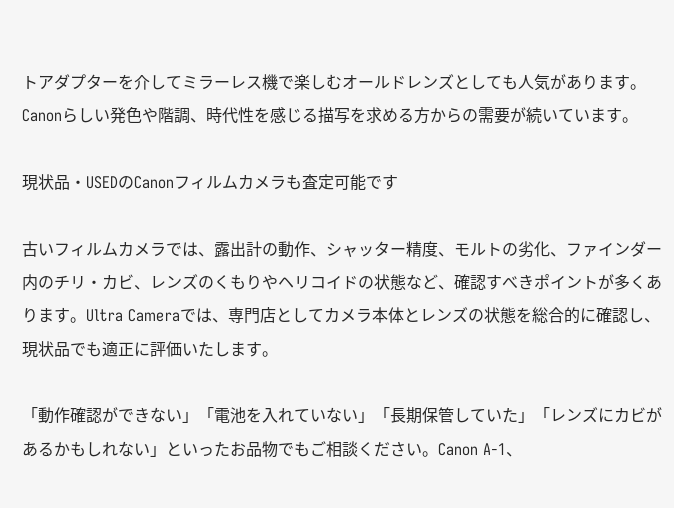トアダプターを介してミラーレス機で楽しむオールドレンズとしても人気があります。Canonらしい発色や階調、時代性を感じる描写を求める方からの需要が続いています。

現状品・USEDのCanonフィルムカメラも査定可能です

古いフィルムカメラでは、露出計の動作、シャッター精度、モルトの劣化、ファインダー内のチリ・カビ、レンズのくもりやヘリコイドの状態など、確認すべきポイントが多くあります。Ultra Cameraでは、専門店としてカメラ本体とレンズの状態を総合的に確認し、現状品でも適正に評価いたします。

「動作確認ができない」「電池を入れていない」「長期保管していた」「レンズにカビがあるかもしれない」といったお品物でもご相談ください。Canon A-1、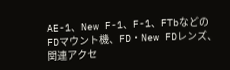AE-1、New F-1、F-1、FTbなどのFDマウント機、FD・New FDレンズ、関連アクセ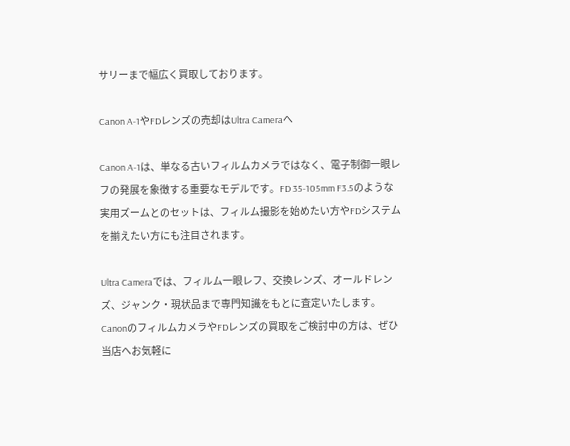サリーまで幅広く買取しております。

Canon A-1やFDレンズの売却はUltra Cameraへ

Canon A-1は、単なる古いフィルムカメラではなく、電子制御一眼レフの発展を象徴する重要なモデルです。FD 35-105mm F3.5のような実用ズームとのセットは、フィルム撮影を始めたい方やFDシステムを揃えたい方にも注目されます。

Ultra Cameraでは、フィルム一眼レフ、交換レンズ、オールドレンズ、ジャンク・現状品まで専門知識をもとに査定いたします。CanonのフィルムカメラやFDレンズの買取をご検討中の方は、ぜひ当店へお気軽に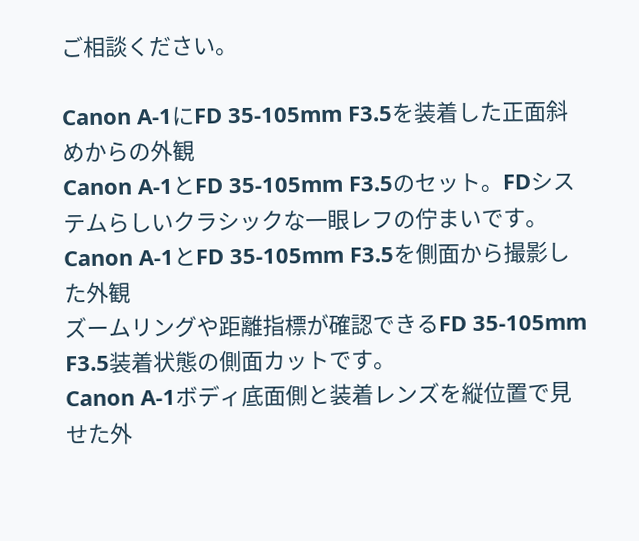ご相談ください。

Canon A-1にFD 35-105mm F3.5を装着した正面斜めからの外観
Canon A-1とFD 35-105mm F3.5のセット。FDシステムらしいクラシックな一眼レフの佇まいです。
Canon A-1とFD 35-105mm F3.5を側面から撮影した外観
ズームリングや距離指標が確認できるFD 35-105mm F3.5装着状態の側面カットです。
Canon A-1ボディ底面側と装着レンズを縦位置で見せた外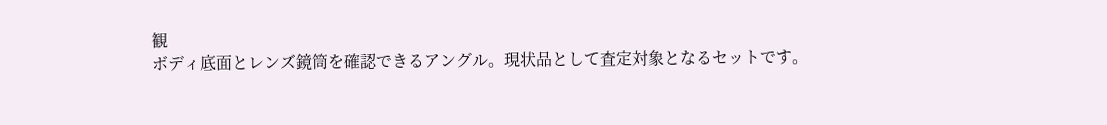観
ボディ底面とレンズ鏡筒を確認できるアングル。現状品として査定対象となるセットです。